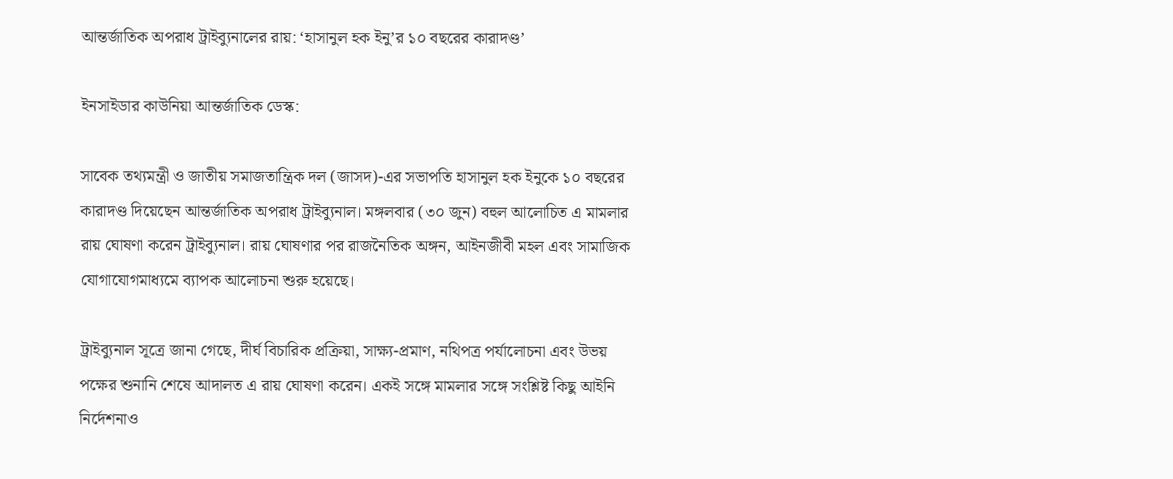আন্তর্জাতিক অপরাধ ট্রাইব্যুনালের রায়: ‘হাসানুল হক ইনু’র ১০ বছরের কারাদণ্ড’

ইনসাইডার কাউনিয়া আন্তর্জাতিক ডেস্ক:

সাবেক তথ্যমন্ত্রী ও জাতীয় সমাজতান্ত্রিক দল (জাসদ)-এর সভাপতি হাসানুল হক ইনুকে ১০ বছরের কারাদণ্ড দিয়েছেন আন্তর্জাতিক অপরাধ ট্রাইব্যুনাল। মঙ্গলবার (৩০ জুন) বহুল আলোচিত এ মামলার রায় ঘোষণা করেন ট্রাইব্যুনাল। রায় ঘোষণার পর রাজনৈতিক অঙ্গন, আইনজীবী মহল এবং সামাজিক যোগাযোগমাধ্যমে ব্যাপক আলোচনা শুরু হয়েছে।

ট্রাইব্যুনাল সূত্রে জানা গেছে, দীর্ঘ বিচারিক প্রক্রিয়া, সাক্ষ্য-প্রমাণ, নথিপত্র পর্যালোচনা এবং উভয় পক্ষের শুনানি শেষে আদালত এ রায় ঘোষণা করেন। একই সঙ্গে মামলার সঙ্গে সংশ্লিষ্ট কিছু আইনি নির্দেশনাও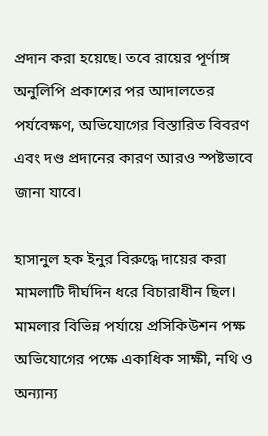প্রদান করা হয়েছে। তবে রায়ের পূর্ণাঙ্গ অনুলিপি প্রকাশের পর আদালতের পর্যবেক্ষণ, অভিযোগের বিস্তারিত বিবরণ এবং দণ্ড প্রদানের কারণ আরও স্পষ্টভাবে জানা যাবে।

হাসানুল হক ইনুর বিরুদ্ধে দায়ের করা মামলাটি দীর্ঘদিন ধরে বিচারাধীন ছিল। মামলার বিভিন্ন পর্যায়ে প্রসিকিউশন পক্ষ অভিযোগের পক্ষে একাধিক সাক্ষী, নথি ও অন্যান্য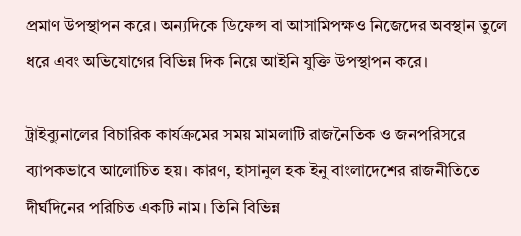প্রমাণ উপস্থাপন করে। অন্যদিকে ডিফেন্স বা আসামিপক্ষও নিজেদের অবস্থান তুলে ধরে এবং অভিযোগের বিভিন্ন দিক নিয়ে আইনি যুক্তি উপস্থাপন করে।

ট্রাইব্যুনালের বিচারিক কার্যক্রমের সময় মামলাটি রাজনৈতিক ও জনপরিসরে ব্যাপকভাবে আলোচিত হয়। কারণ, হাসানুল হক ইনু বাংলাদেশের রাজনীতিতে দীর্ঘদিনের পরিচিত একটি নাম। তিনি বিভিন্ন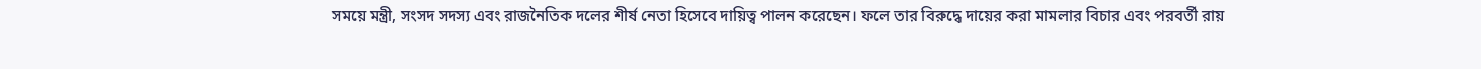সময়ে মন্ত্রী, সংসদ সদস্য এবং রাজনৈতিক দলের শীর্ষ নেতা হিসেবে দায়িত্ব পালন করেছেন। ফলে তার বিরুদ্ধে দায়ের করা মামলার বিচার এবং পরবর্তী রায়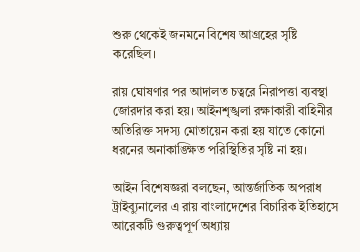শুরু থেকেই জনমনে বিশেষ আগ্রহের সৃষ্টি করেছিল।

রায় ঘোষণার পর আদালত চত্বরে নিরাপত্তা ব্যবস্থা জোরদার করা হয়। আইনশৃঙ্খলা রক্ষাকারী বাহিনীর অতিরিক্ত সদস্য মোতায়েন করা হয় যাতে কোনো ধরনের অনাকাঙ্ক্ষিত পরিস্থিতির সৃষ্টি না হয়।

আইন বিশেষজ্ঞরা বলছেন, আন্তর্জাতিক অপরাধ ট্রাইব্যুনালের এ রায় বাংলাদেশের বিচারিক ইতিহাসে আরেকটি গুরুত্বপূর্ণ অধ্যায়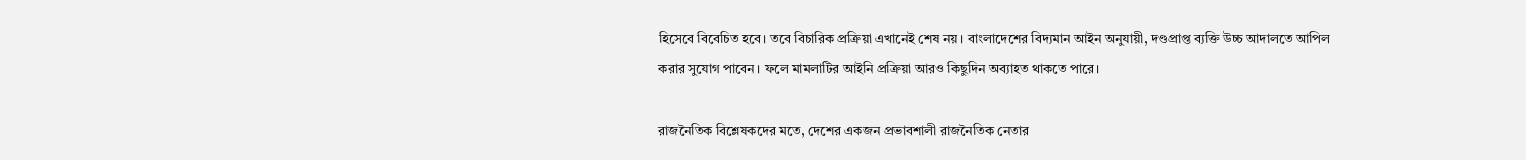হিসেবে বিবেচিত হবে। তবে বিচারিক প্রক্রিয়া এখানেই শেষ নয়। বাংলাদেশের বিদ্যমান আইন অনুযায়ী, দণ্ডপ্রাপ্ত ব্যক্তি উচ্চ আদালতে আপিল করার সুযোগ পাবেন। ফলে মামলাটির আইনি প্রক্রিয়া আরও কিছুদিন অব্যাহত থাকতে পারে।

রাজনৈতিক বিশ্লেষকদের মতে, দেশের একজন প্রভাবশালী রাজনৈতিক নেতার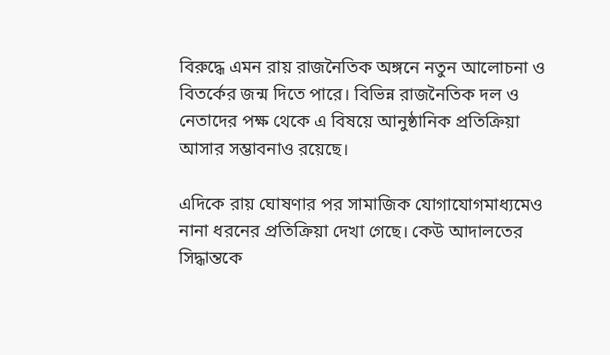বিরুদ্ধে এমন রায় রাজনৈতিক অঙ্গনে নতুন আলোচনা ও বিতর্কের জন্ম দিতে পারে। বিভিন্ন রাজনৈতিক দল ও নেতাদের পক্ষ থেকে এ বিষয়ে আনুষ্ঠানিক প্রতিক্রিয়া আসার সম্ভাবনাও রয়েছে।

এদিকে রায় ঘোষণার পর সামাজিক যোগাযোগমাধ্যমেও নানা ধরনের প্রতিক্রিয়া দেখা গেছে। কেউ আদালতের সিদ্ধান্তকে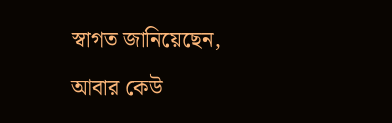স্বাগত জানিয়েছেন, আবার কেউ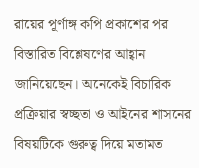রায়ের পূর্ণাঙ্গ কপি প্রকাশের পর বিস্তারিত বিশ্লেষণের আহ্বান জানিয়েছেন। অনেকেই বিচারিক প্রক্রিয়ার স্বচ্ছতা ও আইনের শাসনের বিষয়টিকে গুরুত্ব দিয়ে মতামত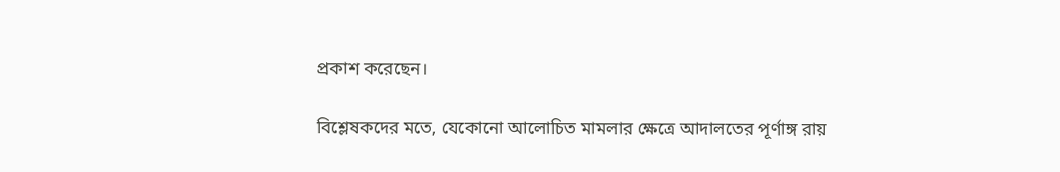প্রকাশ করেছেন।

বিশ্লেষকদের মতে, যেকোনো আলোচিত মামলার ক্ষেত্রে আদালতের পূর্ণাঙ্গ রায়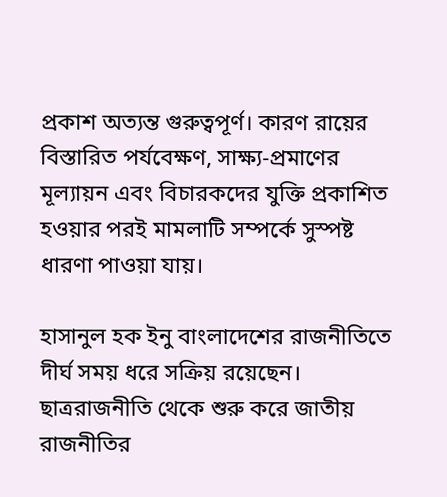প্রকাশ অত্যন্ত গুরুত্বপূর্ণ। কারণ রায়ের বিস্তারিত পর্যবেক্ষণ, সাক্ষ্য-প্রমাণের মূল্যায়ন এবং বিচারকদের যুক্তি প্রকাশিত হওয়ার পরই মামলাটি সম্পর্কে সুস্পষ্ট ধারণা পাওয়া যায়।

হাসানুল হক ইনু বাংলাদেশের রাজনীতিতে দীর্ঘ সময় ধরে সক্রিয় রয়েছেন। ছাত্ররাজনীতি থেকে শুরু করে জাতীয় রাজনীতির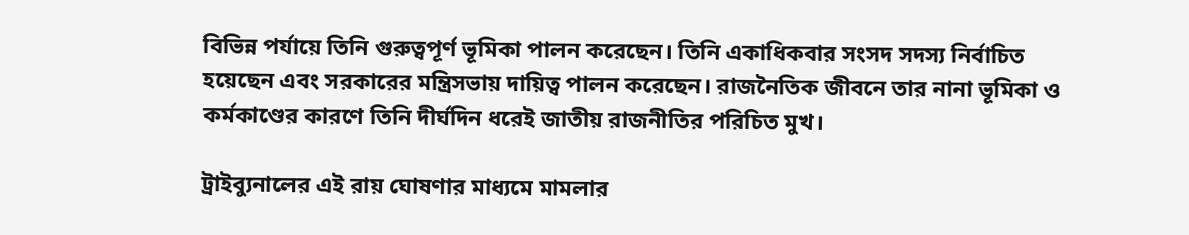বিভিন্ন পর্যায়ে তিনি গুরুত্বপূর্ণ ভূমিকা পালন করেছেন। তিনি একাধিকবার সংসদ সদস্য নির্বাচিত হয়েছেন এবং সরকারের মন্ত্রিসভায় দায়িত্ব পালন করেছেন। রাজনৈতিক জীবনে তার নানা ভূমিকা ও কর্মকাণ্ডের কারণে তিনি দীর্ঘদিন ধরেই জাতীয় রাজনীতির পরিচিত মুখ।

ট্রাইব্যুনালের এই রায় ঘোষণার মাধ্যমে মামলার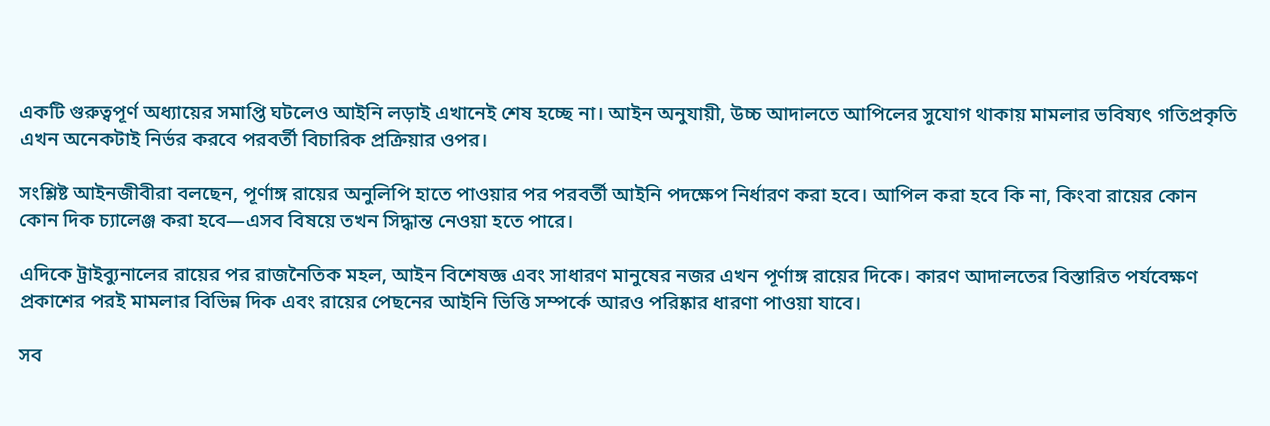একটি গুরুত্বপূর্ণ অধ্যায়ের সমাপ্তি ঘটলেও আইনি লড়াই এখানেই শেষ হচ্ছে না। আইন অনুযায়ী, উচ্চ আদালতে আপিলের সুযোগ থাকায় মামলার ভবিষ্যৎ গতিপ্রকৃতি এখন অনেকটাই নির্ভর করবে পরবর্তী বিচারিক প্রক্রিয়ার ওপর।

সংশ্লিষ্ট আইনজীবীরা বলছেন, পূর্ণাঙ্গ রায়ের অনুলিপি হাতে পাওয়ার পর পরবর্তী আইনি পদক্ষেপ নির্ধারণ করা হবে। আপিল করা হবে কি না, কিংবা রায়ের কোন কোন দিক চ্যালেঞ্জ করা হবে—এসব বিষয়ে তখন সিদ্ধান্ত নেওয়া হতে পারে।

এদিকে ট্রাইব্যুনালের রায়ের পর রাজনৈতিক মহল, আইন বিশেষজ্ঞ এবং সাধারণ মানুষের নজর এখন পূর্ণাঙ্গ রায়ের দিকে। কারণ আদালতের বিস্তারিত পর্যবেক্ষণ প্রকাশের পরই মামলার বিভিন্ন দিক এবং রায়ের পেছনের আইনি ভিত্তি সম্পর্কে আরও পরিষ্কার ধারণা পাওয়া যাবে।

সব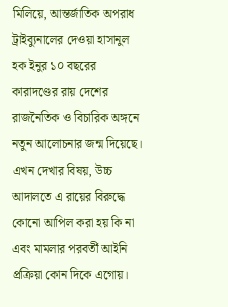মিলিয়ে, আন্তর্জাতিক অপরাধ ট্রাইব্যুনালের দেওয়া হাসানুল হক ইনুর ১০ বছরের কারাদণ্ডের রায় দেশের রাজনৈতিক ও বিচারিক অঙ্গনে নতুন আলোচনার জন্ম দিয়েছে। এখন দেখার বিষয়, উচ্চ আদালতে এ রায়ের বিরুদ্ধে কোনো আপিল করা হয় কি না এবং মামলার পরবর্তী আইনি প্রক্রিয়া কোন দিকে এগোয়।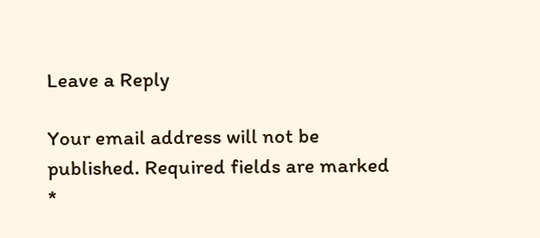Leave a Reply

Your email address will not be published. Required fields are marked *